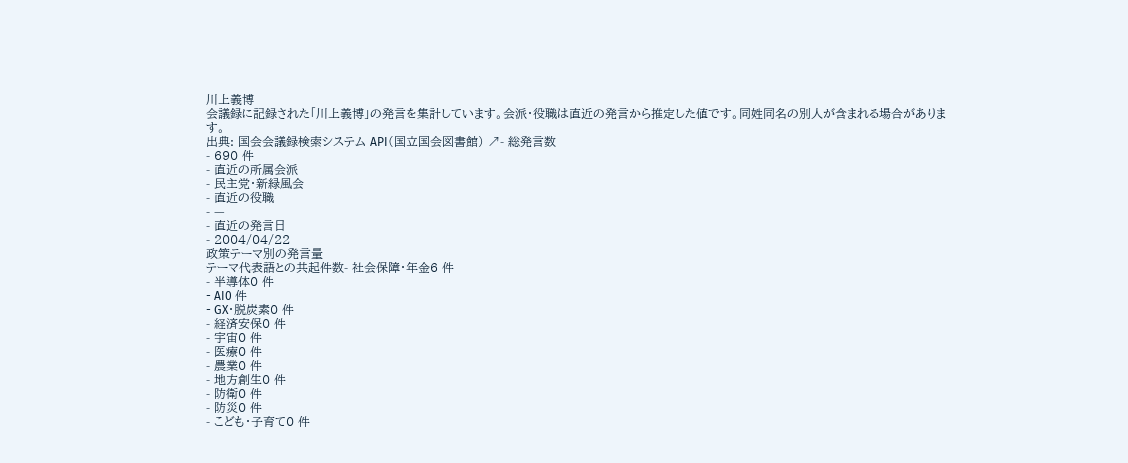川上義博
会議録に記録された「川上義博」の発言を集計しています。会派・役職は直近の発言から推定した値です。同姓同名の別人が含まれる場合があります。
出典: 国会会議録検索システム API(国立国会図書館) ↗- 総発言数
- 690 件
- 直近の所属会派
- 民主党・新緑風会
- 直近の役職
- —
- 直近の発言日
- 2004/04/22
政策テーマ別の発言量
テーマ代表語との共起件数- 社会保障・年金6 件
- 半導体0 件
- AI0 件
- GX・脱炭素0 件
- 経済安保0 件
- 宇宙0 件
- 医療0 件
- 農業0 件
- 地方創生0 件
- 防衛0 件
- 防災0 件
- こども・子育て0 件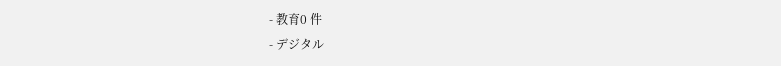- 教育0 件
- デジタル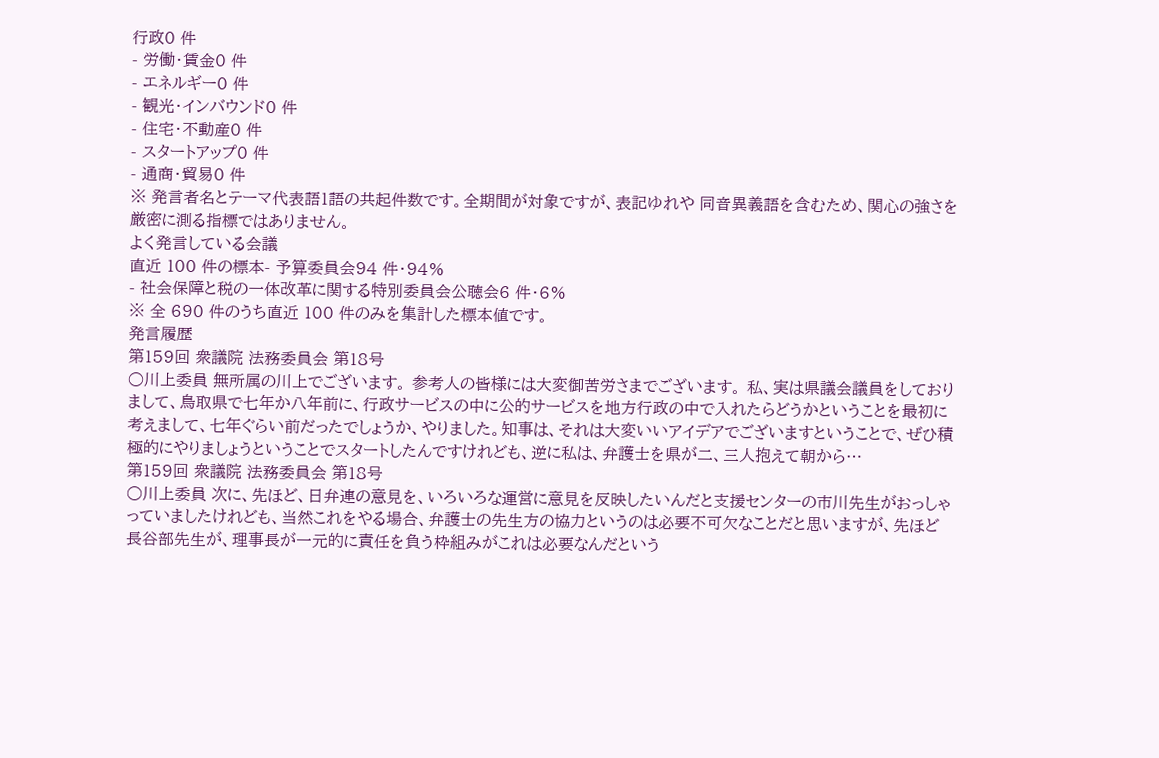行政0 件
- 労働・賃金0 件
- エネルギー0 件
- 観光・インバウンド0 件
- 住宅・不動産0 件
- スタートアップ0 件
- 通商・貿易0 件
※ 発言者名とテーマ代表語1語の共起件数です。全期間が対象ですが、表記ゆれや 同音異義語を含むため、関心の強さを厳密に測る指標ではありません。
よく発言している会議
直近 100 件の標本- 予算委員会94 件・94%
- 社会保障と税の一体改革に関する特別委員会公聴会6 件・6%
※ 全 690 件のうち直近 100 件のみを集計した標本値です。
発言履歴
第159回 衆議院 法務委員会 第18号
○川上委員 無所属の川上でございます。 参考人の皆様には大変御苦労さまでございます。 私、実は県議会議員をしておりまして、鳥取県で七年か八年前に、行政サービスの中に公的サービスを地方行政の中で入れたらどうかということを最初に考えまして、七年ぐらい前だったでしょうか、やりました。知事は、それは大変いいアイデアでございますということで、ぜひ積極的にやりましょうということでスタートしたんですけれども、逆に私は、弁護士を県が二、三人抱えて朝から…
第159回 衆議院 法務委員会 第18号
○川上委員 次に、先ほど、日弁連の意見を、いろいろな運営に意見を反映したいんだと支援センターの市川先生がおっしゃっていましたけれども、当然これをやる場合、弁護士の先生方の協力というのは必要不可欠なことだと思いますが、先ほど長谷部先生が、理事長が一元的に責任を負う枠組みがこれは必要なんだという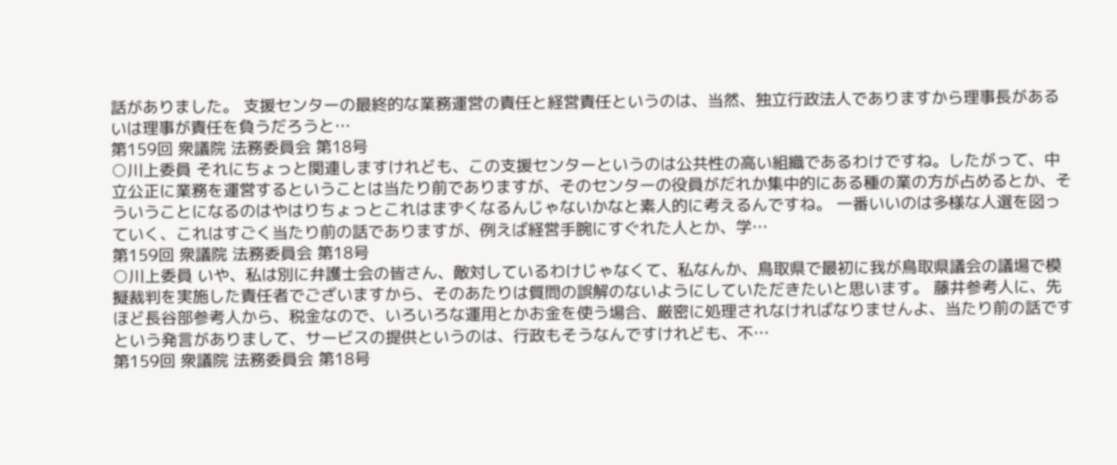話がありました。 支援センターの最終的な業務運営の責任と経営責任というのは、当然、独立行政法人でありますから理事長があるいは理事が責任を負うだろうと…
第159回 衆議院 法務委員会 第18号
○川上委員 それにちょっと関連しますけれども、この支援センターというのは公共性の高い組織であるわけですね。したがって、中立公正に業務を運営するということは当たり前でありますが、そのセンターの役員がだれか集中的にある種の業の方が占めるとか、そういうことになるのはやはりちょっとこれはまずくなるんじゃないかなと素人的に考えるんですね。 一番いいのは多様な人選を図っていく、これはすごく当たり前の話でありますが、例えば経営手腕にすぐれた人とか、学…
第159回 衆議院 法務委員会 第18号
○川上委員 いや、私は別に弁護士会の皆さん、敵対しているわけじゃなくて、私なんか、鳥取県で最初に我が鳥取県議会の議場で模擬裁判を実施した責任者でございますから、そのあたりは質問の誤解のないようにしていただきたいと思います。 藤井参考人に、先ほど長谷部参考人から、税金なので、いろいろな運用とかお金を使う場合、厳密に処理されなければなりませんよ、当たり前の話ですという発言がありまして、サービスの提供というのは、行政もそうなんですけれども、不…
第159回 衆議院 法務委員会 第18号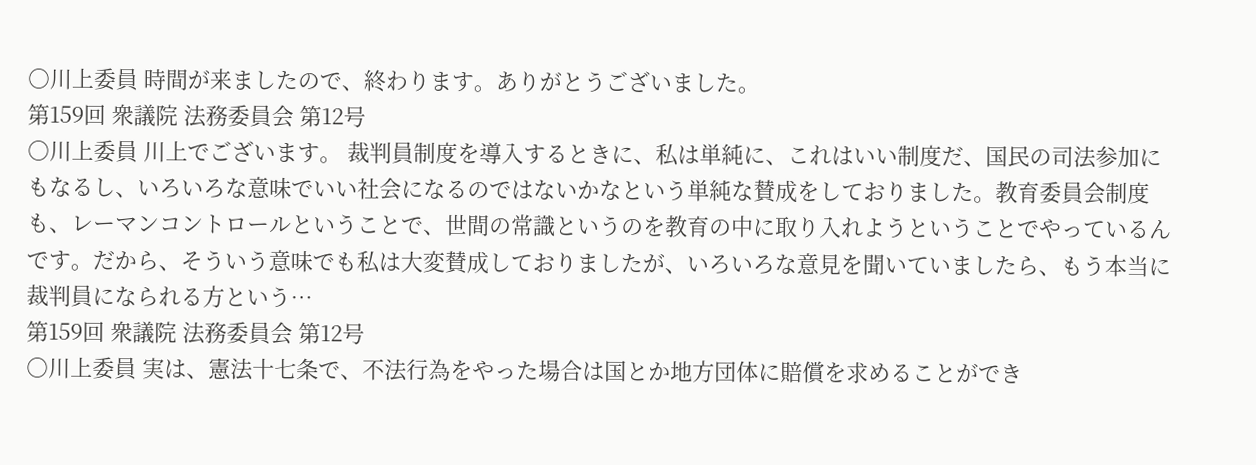○川上委員 時間が来ましたので、終わります。ありがとうございました。
第159回 衆議院 法務委員会 第12号
○川上委員 川上でございます。 裁判員制度を導入するときに、私は単純に、これはいい制度だ、国民の司法参加にもなるし、いろいろな意味でいい社会になるのではないかなという単純な賛成をしておりました。教育委員会制度も、レーマンコントロールということで、世間の常識というのを教育の中に取り入れようということでやっているんです。だから、そういう意味でも私は大変賛成しておりましたが、いろいろな意見を聞いていましたら、もう本当に裁判員になられる方という…
第159回 衆議院 法務委員会 第12号
○川上委員 実は、憲法十七条で、不法行為をやった場合は国とか地方団体に賠償を求めることができ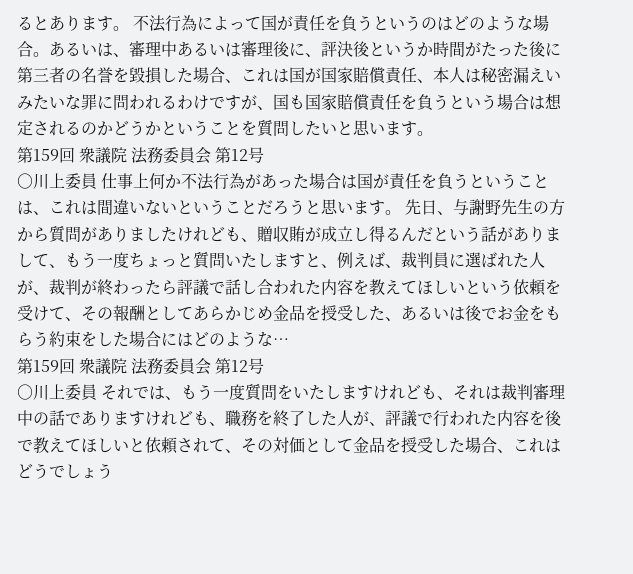るとあります。 不法行為によって国が責任を負うというのはどのような場合。あるいは、審理中あるいは審理後に、評決後というか時間がたった後に第三者の名誉を毀損した場合、これは国が国家賠償責任、本人は秘密漏えいみたいな罪に問われるわけですが、国も国家賠償責任を負うという場合は想定されるのかどうかということを質問したいと思います。
第159回 衆議院 法務委員会 第12号
○川上委員 仕事上何か不法行為があった場合は国が責任を負うということは、これは間違いないということだろうと思います。 先日、与謝野先生の方から質問がありましたけれども、贈収賄が成立し得るんだという話がありまして、もう一度ちょっと質問いたしますと、例えば、裁判員に選ばれた人が、裁判が終わったら評議で話し合われた内容を教えてほしいという依頼を受けて、その報酬としてあらかじめ金品を授受した、あるいは後でお金をもらう約束をした場合にはどのような…
第159回 衆議院 法務委員会 第12号
○川上委員 それでは、もう一度質問をいたしますけれども、それは裁判審理中の話でありますけれども、職務を終了した人が、評議で行われた内容を後で教えてほしいと依頼されて、その対価として金品を授受した場合、これはどうでしょう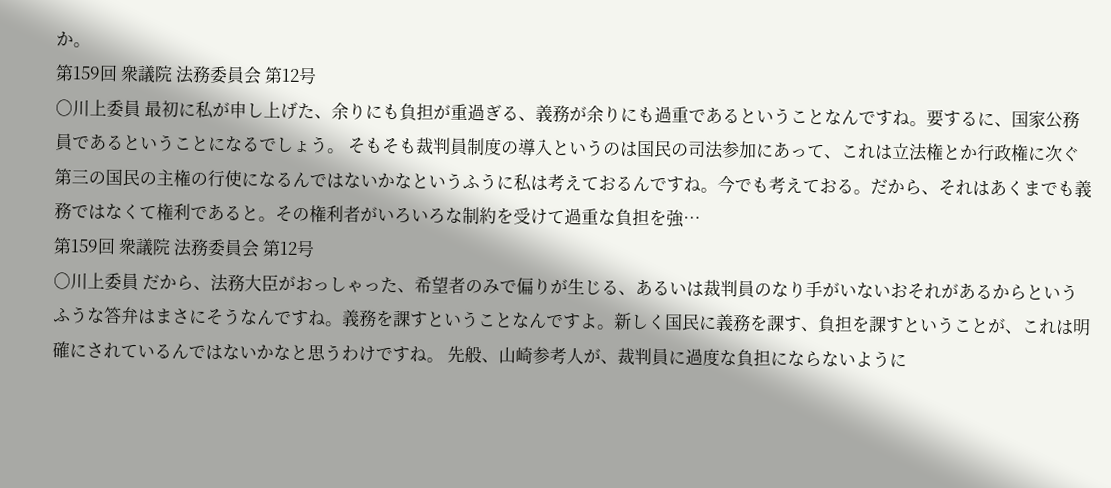か。
第159回 衆議院 法務委員会 第12号
○川上委員 最初に私が申し上げた、余りにも負担が重過ぎる、義務が余りにも過重であるということなんですね。要するに、国家公務員であるということになるでしょう。 そもそも裁判員制度の導入というのは国民の司法参加にあって、これは立法権とか行政権に次ぐ第三の国民の主権の行使になるんではないかなというふうに私は考えておるんですね。今でも考えておる。だから、それはあくまでも義務ではなくて権利であると。その権利者がいろいろな制約を受けて過重な負担を強…
第159回 衆議院 法務委員会 第12号
○川上委員 だから、法務大臣がおっしゃった、希望者のみで偏りが生じる、あるいは裁判員のなり手がいないおそれがあるからというふうな答弁はまさにそうなんですね。義務を課すということなんですよ。新しく国民に義務を課す、負担を課すということが、これは明確にされているんではないかなと思うわけですね。 先般、山崎参考人が、裁判員に過度な負担にならないように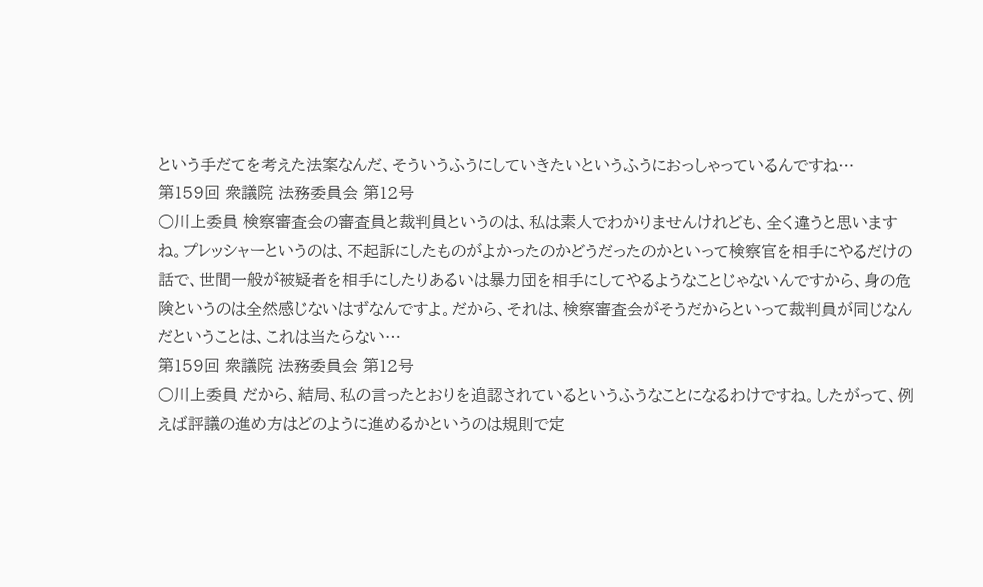という手だてを考えた法案なんだ、そういうふうにしていきたいというふうにおっしゃっているんですね…
第159回 衆議院 法務委員会 第12号
○川上委員 検察審査会の審査員と裁判員というのは、私は素人でわかりませんけれども、全く違うと思いますね。プレッシャーというのは、不起訴にしたものがよかったのかどうだったのかといって検察官を相手にやるだけの話で、世間一般が被疑者を相手にしたりあるいは暴力団を相手にしてやるようなことじゃないんですから、身の危険というのは全然感じないはずなんですよ。だから、それは、検察審査会がそうだからといって裁判員が同じなんだということは、これは当たらない…
第159回 衆議院 法務委員会 第12号
○川上委員 だから、結局、私の言ったとおりを追認されているというふうなことになるわけですね。したがって、例えば評議の進め方はどのように進めるかというのは規則で定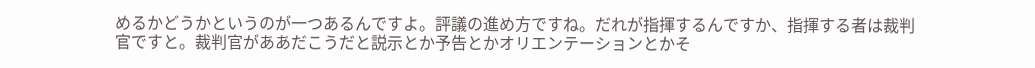めるかどうかというのが一つあるんですよ。評議の進め方ですね。だれが指揮するんですか、指揮する者は裁判官ですと。裁判官がああだこうだと説示とか予告とかオリエンテーションとかそ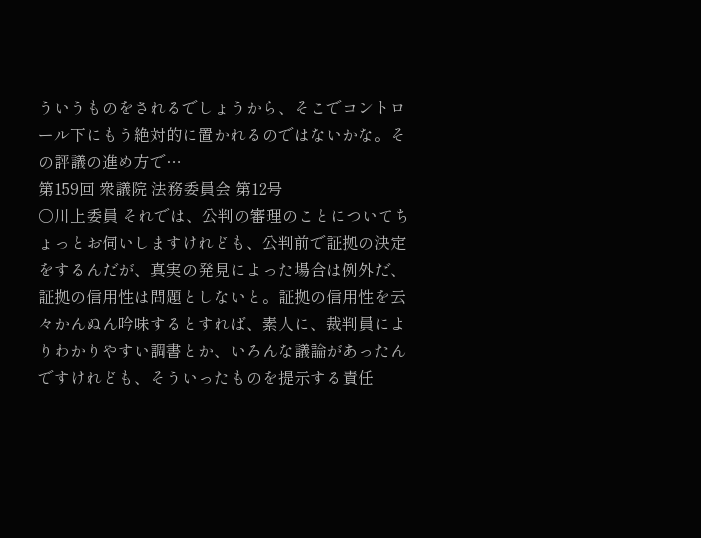ういうものをされるでしょうから、そこでコントロール下にもう絶対的に置かれるのではないかな。その評議の進め方で…
第159回 衆議院 法務委員会 第12号
○川上委員 それでは、公判の審理のことについてちょっとお伺いしますけれども、公判前で証拠の決定をするんだが、真実の発見によった場合は例外だ、証拠の信用性は問題としないと。証拠の信用性を云々かんぬん吟味するとすれば、素人に、裁判員によりわかりやすい調書とか、いろんな議論があったんですけれども、そういったものを提示する責任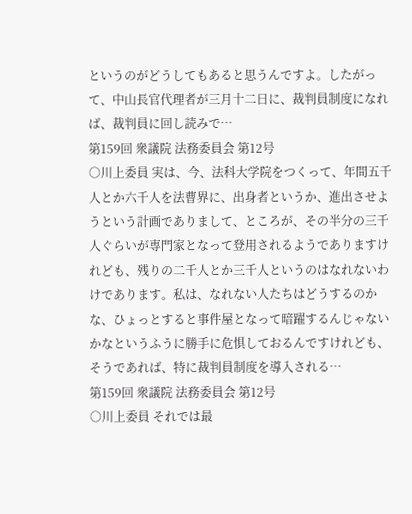というのがどうしてもあると思うんですよ。したがって、中山長官代理者が三月十二日に、裁判員制度になれば、裁判員に回し読みで…
第159回 衆議院 法務委員会 第12号
○川上委員 実は、今、法科大学院をつくって、年間五千人とか六千人を法曹界に、出身者というか、進出させようという計画でありまして、ところが、その半分の三千人ぐらいが専門家となって登用されるようでありますけれども、残りの二千人とか三千人というのはなれないわけであります。私は、なれない人たちはどうするのかな、ひょっとすると事件屋となって暗躍するんじゃないかなというふうに勝手に危惧しておるんですけれども、そうであれば、特に裁判員制度を導入される…
第159回 衆議院 法務委員会 第12号
○川上委員 それでは最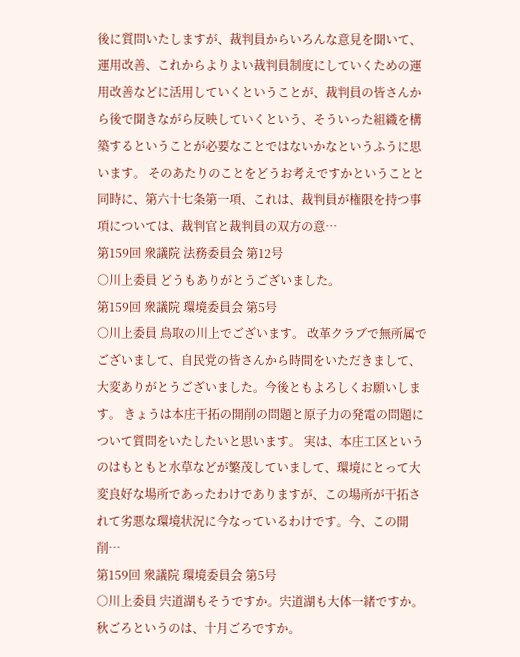後に質問いたしますが、裁判員からいろんな意見を聞いて、運用改善、これからよりよい裁判員制度にしていくための運用改善などに活用していくということが、裁判員の皆さんから後で聞きながら反映していくという、そういった組織を構築するということが必要なことではないかなというふうに思います。 そのあたりのことをどうお考えですかということと同時に、第六十七条第一項、これは、裁判員が権限を持つ事項については、裁判官と裁判員の双方の意…
第159回 衆議院 法務委員会 第12号
○川上委員 どうもありがとうございました。
第159回 衆議院 環境委員会 第5号
○川上委員 鳥取の川上でございます。 改革クラブで無所属でございまして、自民党の皆さんから時間をいただきまして、大変ありがとうございました。今後ともよろしくお願いします。 きょうは本庄干拓の開削の問題と原子力の発電の問題について質問をいたしたいと思います。 実は、本庄工区というのはもともと水草などが繁茂していまして、環境にとって大変良好な場所であったわけでありますが、この場所が干拓されて劣悪な環境状況に今なっているわけです。今、この開削…
第159回 衆議院 環境委員会 第5号
○川上委員 宍道湖もそうですか。宍道湖も大体一緒ですか。秋ごろというのは、十月ごろですか。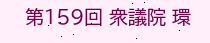第159回 衆議院 環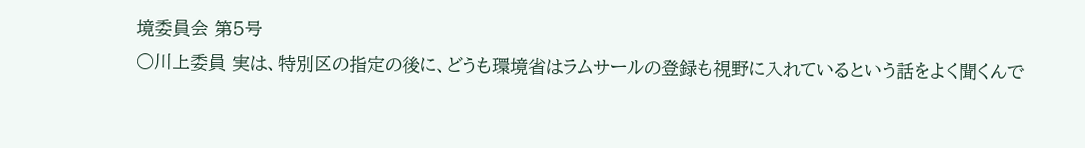境委員会 第5号
○川上委員 実は、特別区の指定の後に、どうも環境省はラムサールの登録も視野に入れているという話をよく聞くんで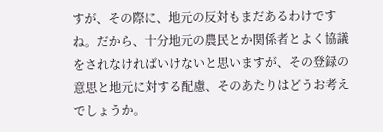すが、その際に、地元の反対もまだあるわけですね。だから、十分地元の農民とか関係者とよく協議をされなければいけないと思いますが、その登録の意思と地元に対する配慮、そのあたりはどうお考えでしょうか。